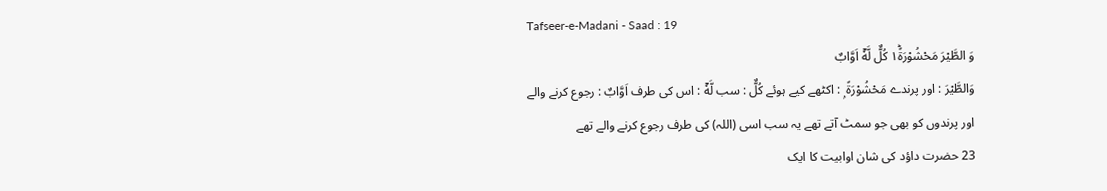Tafseer-e-Madani - Saad : 19
وَ الطَّیْرَ مَحْشُوْرَةً١ؕ كُلٌّ لَّهٗۤ اَوَّابٌ
وَالطَّيْرَ : اور پرندے مَحْشُوْرَةً ۭ : اکٹھے کیے ہوئے كُلٌّ : سب لَّهٗٓ : اس کی طرف اَوَّابٌ : رجوع کرنے والے
اور پرندوں کو بھی جو سمٹ آتے تھے یہ سب اسی (اللہ) کی طرف رجوع کرنے والے تھے
23 حضرت داؤد کی شان اوابیت کا ایک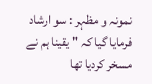نمونہ و مظہر : سو ارشاد فرمایا گیا کہ " یقینا ہم نے مسخر کردیا تھا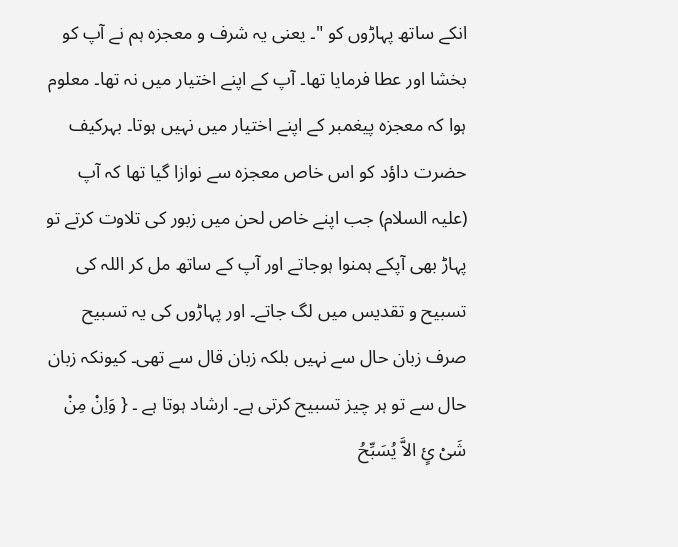انکے ساتھ پہاڑوں کو "۔ یعنی یہ شرف و معجزہ ہم نے آپ کو بخشا اور عطا فرمایا تھا۔ آپ کے اپنے اختیار میں نہ تھا۔ معلوم ہوا کہ معجزہ پیغمبر کے اپنے اختیار میں نہیں ہوتا۔ بہرکیف حضرت داؤد کو اس خاص معجزہ سے نوازا گیا تھا کہ آپ (علیہ السلام) جب اپنے خاص لحن میں زبور کی تلاوت کرتے تو پہاڑ بھی آپکے ہمنوا ہوجاتے اور آپ کے ساتھ مل کر اللہ کی تسبیح و تقدیس میں لگ جاتے۔ اور پہاڑوں کی یہ تسبیح صرف زبان حال سے نہیں بلکہ زبان قال سے تھی۔ کیونکہ زبان حال سے تو ہر چیز تسبیح کرتی ہے۔ ارشاد ہوتا ہے ۔ { وَاِنْ مِنْ شَیْ ئٍ الاَّ یُسَبِّحُ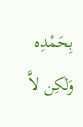بِحَمْدِہ وَلٰکِن لاَّ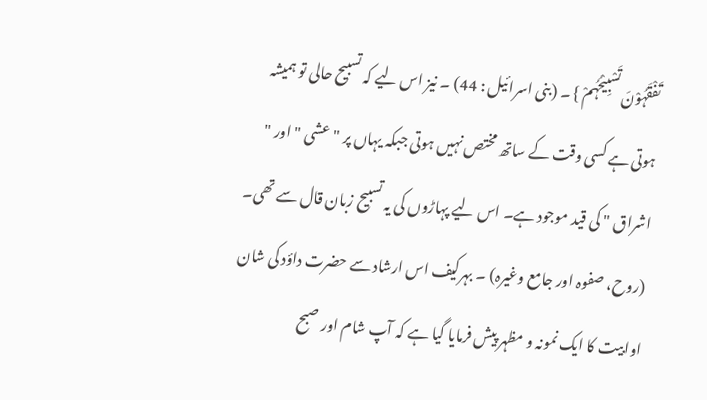تَفْقَہُوْنَ تَسْبِیْحَہُمْ } ۔ (بنی اسرائیل : 44) ۔ نیز اس لیے کہ تسبیح حالی تو ہمیشہ ہوتی ہے کسی وقت کے ساتھ مختص نہیں ہوتی جبکہ یہاں پر " عشی " اور " اشراق " کی قید موجود ہے۔ اس لیے پہاڑوں کی یہ تسبیح زبان قال سے تھی۔ (روح، صفوہ اور جامع وغیرہ) ۔ بہرکیف اس ارشاد سے حضرت داؤد کی شان اوابیت کا ایک نمونہ و مظہر پیش فرمایا گیا ہے کہ آپ شام اور صبح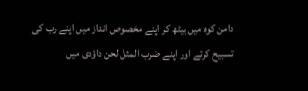دامن کوہ میں بیٹھ کر اپنے مخصوص انداز میں اپنے رب کی تسبیح کرتے اور اپنے ضرب المثل لحن داؤدی میں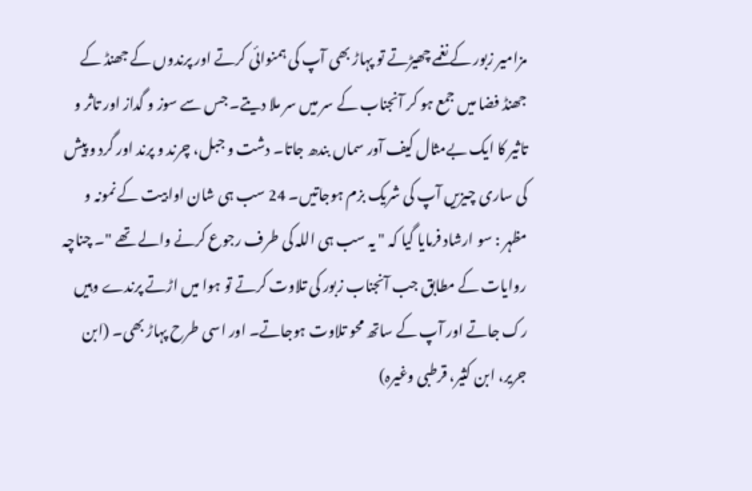مزامیر زبور کے نغمے چھیڑتے تو پہاڑ بھی آپ کی ہمنوائی کرتے اور پرندوں کے جھنڈ کے جھنڈ فضا میں جمع ہو کر آنجناب کے سر میں سر ملا دیتے۔ جس سے سوز و گداز اور تاثر و تاثیر کا ایک بےمثال کیف آور سماں بندھ جاتا۔ دشت و جبل، چرند و پرند اور گرد و پیش کی ساری چیزیں آپ کی شریک بزم ہوجاتیں۔ 24 سب ہی شان اوابیت کے نمونہ و مظہر : سو ارشاد فرمایا گیا کہ " یہ سب ہی اللہ کی طرف رجوع کرنے والے تھے "۔ چناچہ روایات کے مطابق جب آنجناب زبور کی تلاوت کرتے تو ہوا میں اڑتے پرندے وہیں رک جاتے اور آپ کے ساتھ محو تلاوت ہوجاتے۔ اور اسی طرح پہاڑ بھی۔ (ابن جریر، ابن کثیر، قرطبی وغیرہ)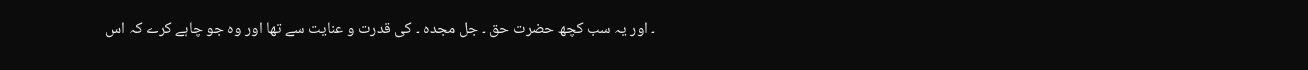۔ اور یہ سب کچھ حضرت حق ۔ جل مجدہ ۔ کی قدرت و عنایت سے تھا اور وہ جو چاہے کرے کہ اس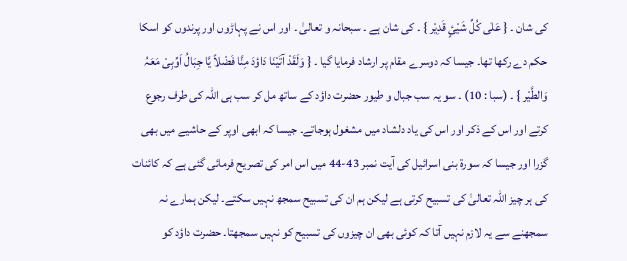کی شان ۔ { عَلٰی کُلِّ شَیْئٍ قَدِیْر } ۔ کی شان ہے ۔ سبحانہ و تعالیٰ ۔ اور اس نے پہاڑوں اور پرندوں کو اسکا حکم دے رکھا تھا۔ جیسا کہ دوسرے مقام پر ارشاد فرمایا گیا ۔ { وَلَقَدْ آتَیْنَا دَاؤدَ مِنَّا فَضْلاً یَّا جِبَالُ اَوِّبِیْ مَعَہُ وَالطَّیْر } ۔ (سبا : 10) ۔ سو یہ سب جبال و طیور حضرت داؤد کے ساتھ مل کر سب ہی اللہ کی طرف رجوع کرتے اور اس کے ذکر اور اس کی یاد دلشاد میں مشغول ہوجاتے۔ جیسا کہ ابھی اوپر کے حاشیے میں بھی گزرا اور جیسا کہ سورة بنی اسرائیل کی آیت نمبر 43-44 میں اس امر کی تصریح فرمائی گئی ہے کہ کائنات کی ہر چیز اللہ تعالیٰ کی تسبیح کرتی ہے لیکن ہم ان کی تسبیح سمجھ نہیں سکتے۔ لیکن ہمارے نہ سمجھنے سے یہ لازم نہیں آتا کہ کوئی بھی ان چیزوں کی تسبیح کو نہیں سمجھتا۔ حضرت داؤد کو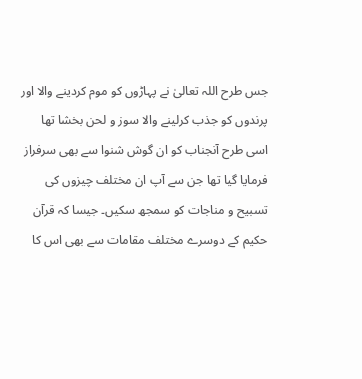جس طرح اللہ تعالیٰ نے پہاڑوں کو موم کردینے والا اور پرندوں کو جذب کرلینے والا سوز و لحن بخشا تھا اسی طرح آنجناب کو ان گوش شنوا سے بھی سرفراز فرمایا گیا تھا جن سے آپ ان مختلف چیزوں کی تسبیح و مناجات کو سمجھ سکیں۔ جیسا کہ قرآن حکیم کے دوسرے مختلف مقامات سے بھی اس کا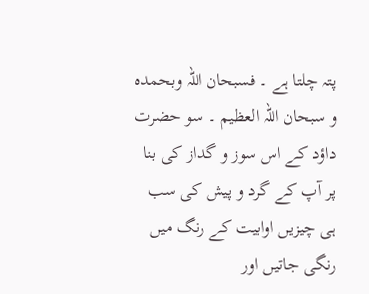پتہ چلتا ہے ۔ فسبحان اللہ وبحمدہ و سبحان اللہ العظیم ۔ سو حضرت داؤد کے اس سوز و گداز کی بنا پر آپ کے گرد و پیش کی سب ہی چیزیں اوابیت کے رنگ میں رنگی جاتیں اور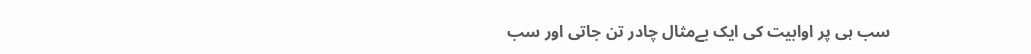سب ہی پر اوابیت کی ایک بےمثال چادر تن جاتی اور سب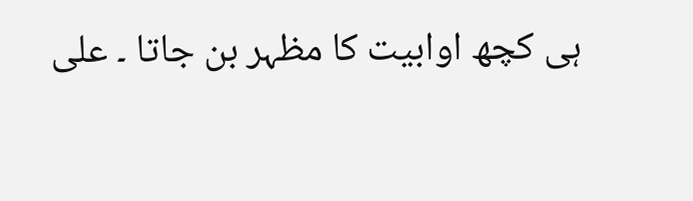ہی کچھ اوابیت کا مظہر بن جاتا ۔ علی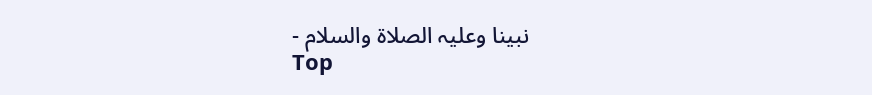نبینا وعلیہ الصلاۃ والسلام -
Top